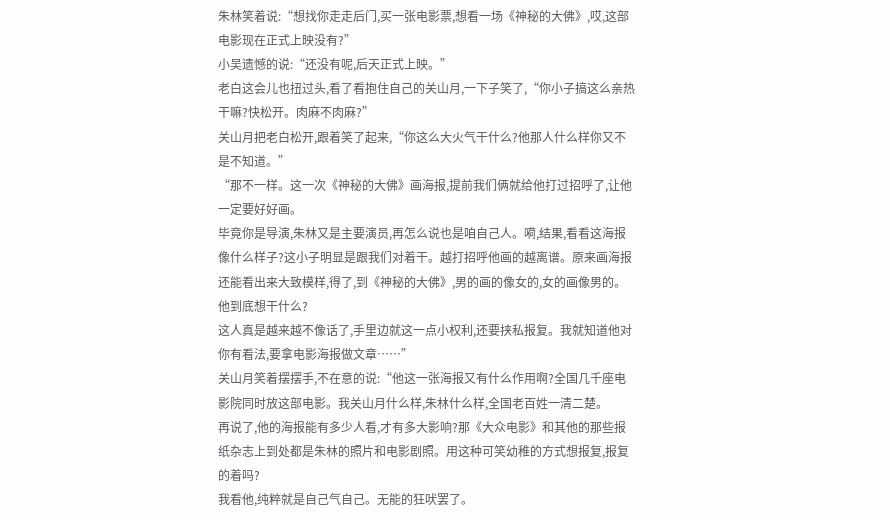朱林笑着说:“想找你走走后门,买一张电影票,想看一场《神秘的大佛》,哎,这部电影现在正式上映没有?”
小吴遗憾的说:“还没有呢,后天正式上映。”
老白这会儿也扭过头,看了看抱住自己的关山月,一下子笑了,“你小子搞这么亲热干嘛?快松开。肉麻不肉麻?”
关山月把老白松开,跟着笑了起来,“你这么大火气干什么?他那人什么样你又不是不知道。”
“那不一样。这一次《神秘的大佛》画海报,提前我们俩就给他打过招呼了,让他一定要好好画。
毕竟你是导演,朱林又是主要演员,再怎么说也是咱自己人。嗬,结果,看看这海报像什么样子?这小子明显是跟我们对着干。越打招呼他画的越离谱。原来画海报还能看出来大致模样,得了,到《神秘的大佛》,男的画的像女的,女的画像男的。他到底想干什么?
这人真是越来越不像话了,手里边就这一点小权利,还要挟私报复。我就知道他对你有看法,要拿电影海报做文章……”
关山月笑着摆摆手,不在意的说:“他这一张海报又有什么作用啊?全国几千座电影院同时放这部电影。我关山月什么样,朱林什么样,全国老百姓一清二楚。
再说了,他的海报能有多少人看,才有多大影响?那《大众电影》和其他的那些报纸杂志上到处都是朱林的照片和电影剧照。用这种可笑幼稚的方式想报复,报复的着吗?
我看他,纯粹就是自己气自己。无能的狂吠罢了。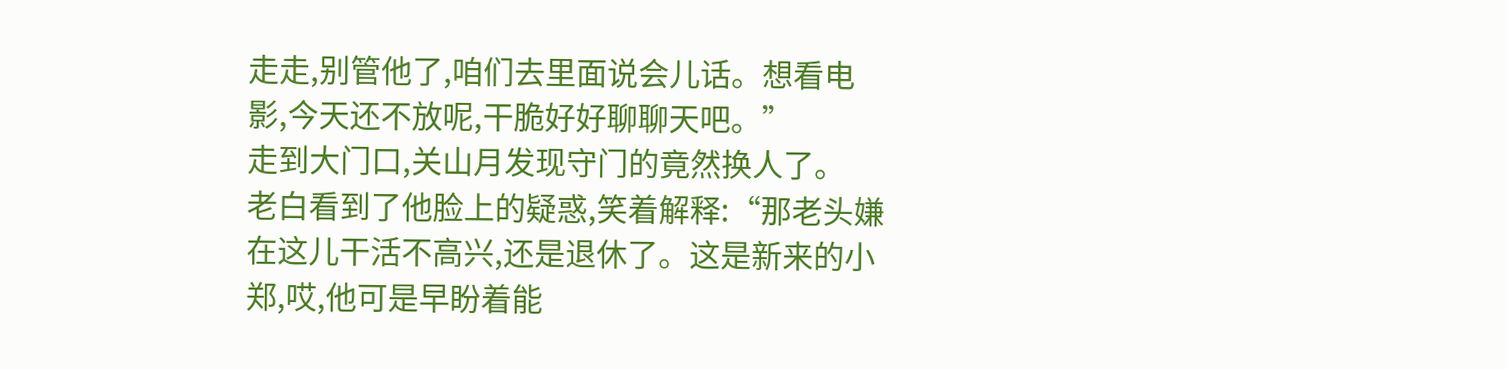走走,别管他了,咱们去里面说会儿话。想看电影,今天还不放呢,干脆好好聊聊天吧。”
走到大门口,关山月发现守门的竟然换人了。
老白看到了他脸上的疑惑,笑着解释:“那老头嫌在这儿干活不高兴,还是退休了。这是新来的小郑,哎,他可是早盼着能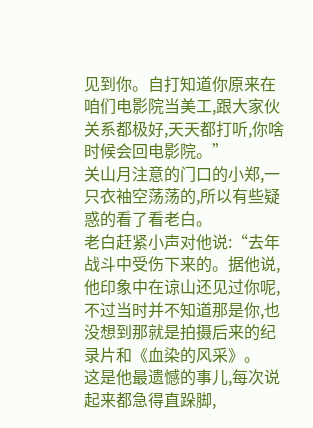见到你。自打知道你原来在咱们电影院当美工,跟大家伙关系都极好,天天都打听,你啥时候会回电影院。”
关山月注意的门口的小郑,一只衣袖空荡荡的,所以有些疑惑的看了看老白。
老白赶紧小声对他说:“去年战斗中受伤下来的。据他说,他印象中在谅山还见过你呢,不过当时并不知道那是你,也没想到那就是拍摄后来的纪录片和《血染的风采》。
这是他最遗憾的事儿,每次说起来都急得直跺脚,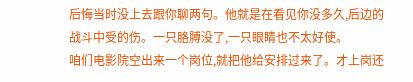后悔当时没上去跟你聊两句。他就是在看见你没多久,后边的战斗中受的伤。一只胳膊没了,一只眼睛也不太好使。
咱们电影院空出来一个岗位,就把他给安排过来了。才上岗还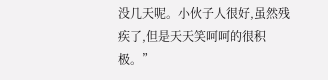没几天呢。小伙子人很好,虽然残疾了,但是天天笑呵呵的很积极。”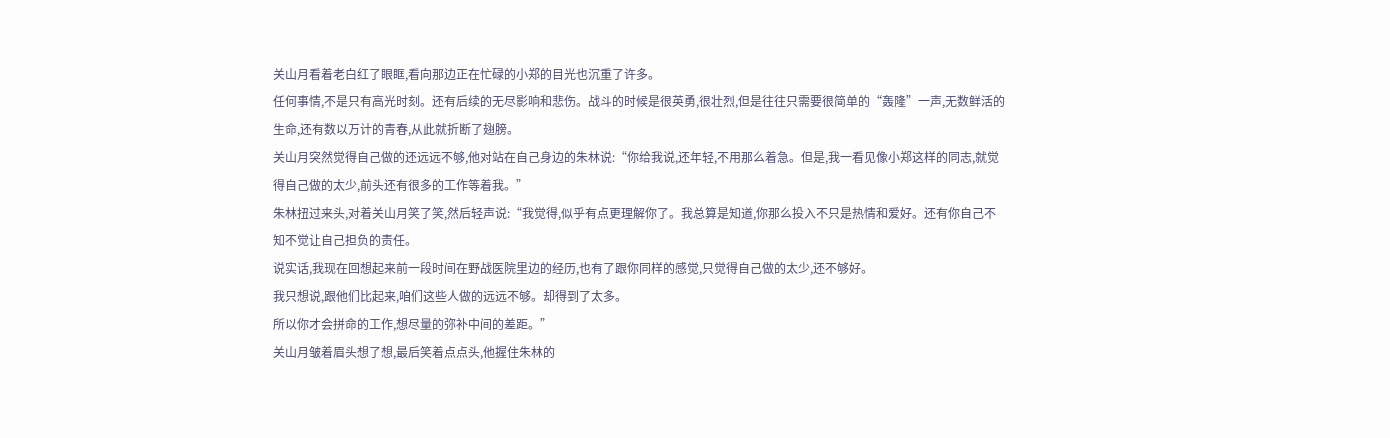关山月看着老白红了眼眶,看向那边正在忙碌的小郑的目光也沉重了许多。
任何事情,不是只有高光时刻。还有后续的无尽影响和悲伤。战斗的时候是很英勇,很壮烈,但是往往只需要很简单的“轰隆”一声,无数鲜活的生命,还有数以万计的青春,从此就折断了翅膀。
关山月突然觉得自己做的还远远不够,他对站在自己身边的朱林说:“你给我说,还年轻,不用那么着急。但是,我一看见像小郑这样的同志,就觉得自己做的太少,前头还有很多的工作等着我。”
朱林扭过来头,对着关山月笑了笑,然后轻声说:“我觉得,似乎有点更理解你了。我总算是知道,你那么投入不只是热情和爱好。还有你自己不知不觉让自己担负的责任。
说实话,我现在回想起来前一段时间在野战医院里边的经历,也有了跟你同样的感觉,只觉得自己做的太少,还不够好。
我只想说,跟他们比起来,咱们这些人做的远远不够。却得到了太多。
所以你才会拼命的工作,想尽量的弥补中间的差距。”
关山月皱着眉头想了想,最后笑着点点头,他握住朱林的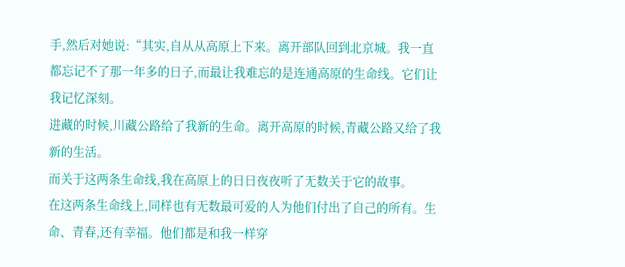手,然后对她说:“其实,自从从高原上下来。离开部队回到北京城。我一直都忘记不了那一年多的日子,而最让我难忘的是连通高原的生命线。它们让我记忆深刻。
进藏的时候,川藏公路给了我新的生命。离开高原的时候,青藏公路又给了我新的生活。
而关于这两条生命线,我在高原上的日日夜夜听了无数关于它的故事。
在这两条生命线上,同样也有无数最可爱的人为他们付出了自己的所有。生命、青春,还有幸福。他们都是和我一样穿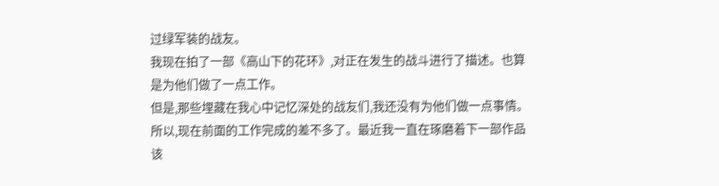过绿军装的战友。
我现在拍了一部《高山下的花环》,对正在发生的战斗进行了描述。也算是为他们做了一点工作。
但是,那些埋藏在我心中记忆深处的战友们,我还没有为他们做一点事情。所以,现在前面的工作完成的差不多了。最近我一直在琢磨着下一部作品该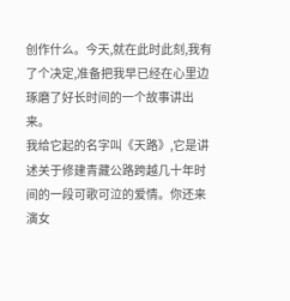创作什么。今天,就在此时此刻,我有了个决定,准备把我早已经在心里边琢磨了好长时间的一个故事讲出来。
我给它起的名字叫《天路》,它是讲述关于修建青藏公路跨越几十年时间的一段可歌可泣的爱情。你还来演女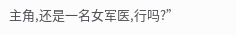主角,还是一名女军医,行吗?”